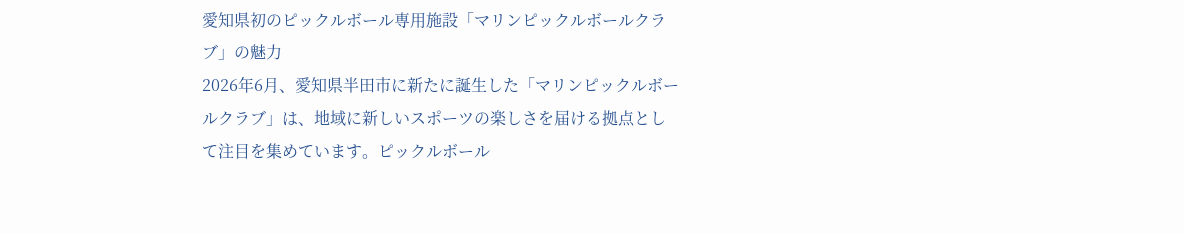愛知県初のピックルボール専用施設「マリンピックルボールクラブ」の魅力
2026年6月、愛知県半田市に新たに誕生した「マリンピックルボールクラブ」は、地域に新しいスポーツの楽しさを届ける拠点として注目を集めています。ピックルボール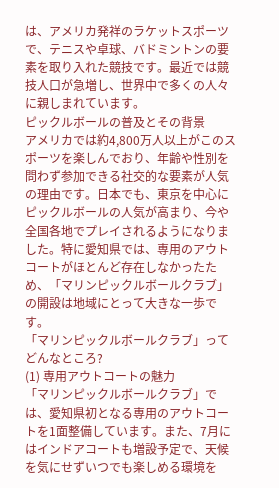は、アメリカ発祥のラケットスポーツで、テニスや卓球、バドミントンの要素を取り入れた競技です。最近では競技人口が急増し、世界中で多くの人々に親しまれています。
ピックルボールの普及とその背景
アメリカでは約4,800万人以上がこのスポーツを楽しんでおり、年齢や性別を問わず参加できる社交的な要素が人気の理由です。日本でも、東京を中心にピックルボールの人気が高まり、今や全国各地でプレイされるようになりました。特に愛知県では、専用のアウトコートがほとんど存在しなかったため、「マリンピックルボールクラブ」の開設は地域にとって大きな一歩です。
「マリンピックルボールクラブ」ってどんなところ?
(1) 専用アウトコートの魅力
「マリンピックルボールクラブ」では、愛知県初となる専用のアウトコートを1面整備しています。また、7月にはインドアコートも増設予定で、天候を気にせずいつでも楽しめる環境を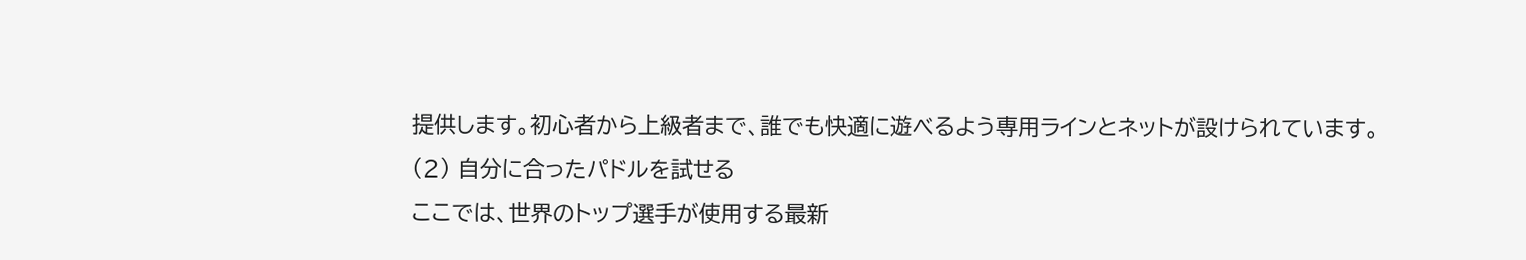提供します。初心者から上級者まで、誰でも快適に遊べるよう専用ラインとネットが設けられています。
(2) 自分に合ったパドルを試せる
ここでは、世界のトップ選手が使用する最新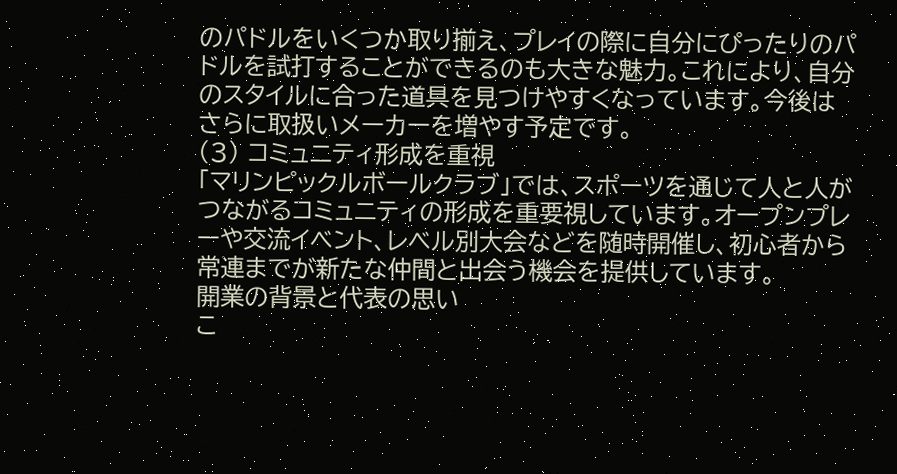のパドルをいくつか取り揃え、プレイの際に自分にぴったりのパドルを試打することができるのも大きな魅力。これにより、自分のスタイルに合った道具を見つけやすくなっています。今後はさらに取扱いメーカーを増やす予定です。
(3) コミュニティ形成を重視
「マリンピックルボールクラブ」では、スポーツを通じて人と人がつながるコミュニティの形成を重要視しています。オープンプレーや交流イベント、レベル別大会などを随時開催し、初心者から常連までが新たな仲間と出会う機会を提供しています。
開業の背景と代表の思い
こ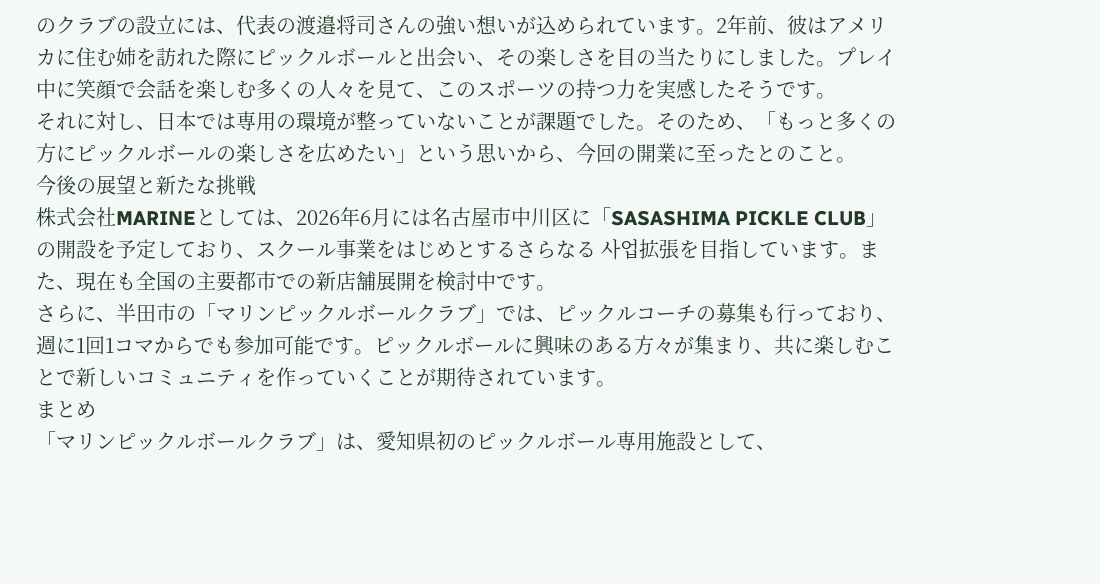のクラブの設立には、代表の渡邉将司さんの強い想いが込められています。2年前、彼はアメリカに住む姉を訪れた際にピックルボールと出会い、その楽しさを目の当たりにしました。プレイ中に笑顔で会話を楽しむ多くの人々を見て、このスポーツの持つ力を実感したそうです。
それに対し、日本では専用の環境が整っていないことが課題でした。そのため、「もっと多くの方にピックルボールの楽しさを広めたい」という思いから、今回の開業に至ったとのこと。
今後の展望と新たな挑戦
株式会社MARINEとしては、2026年6月には名古屋市中川区に「SASASHIMA PICKLE CLUB」の開設を予定しており、スクール事業をはじめとするさらなる 사업拡張を目指しています。また、現在も全国の主要都市での新店舗展開を検討中です。
さらに、半田市の「マリンピックルボールクラブ」では、ピックルコーチの募集も行っており、週に1回1コマからでも参加可能です。ピックルボールに興味のある方々が集まり、共に楽しむことで新しいコミュニティを作っていくことが期待されています。
まとめ
「マリンピックルボールクラブ」は、愛知県初のピックルボール専用施設として、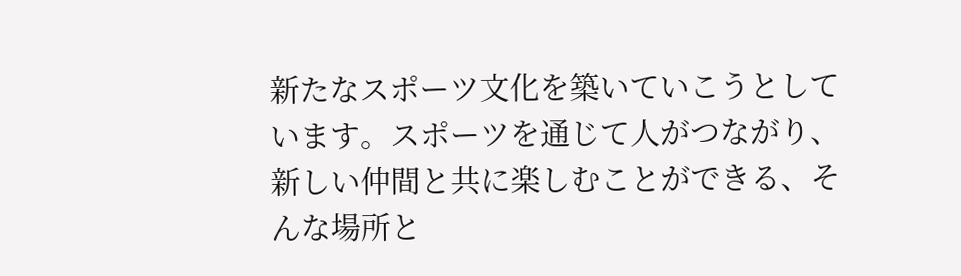新たなスポーツ文化を築いていこうとしています。スポーツを通じて人がつながり、新しい仲間と共に楽しむことができる、そんな場所と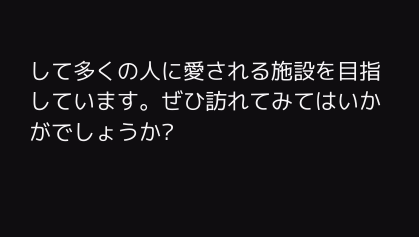して多くの人に愛される施設を目指しています。ぜひ訪れてみてはいかがでしょうか?